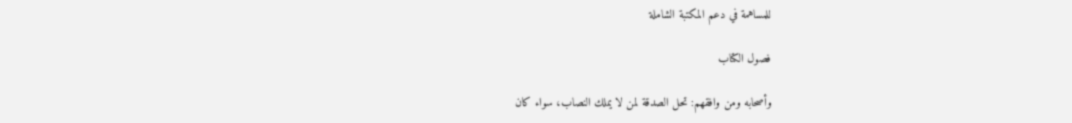للمساهمة في دعم المكتبة الشاملة

فصول الكتاب

وأصحابه ومن وافقهم: تحل الصدقة لمن لا يملك النصاب، سواء كان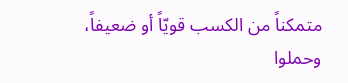متمكناً من الكسب قويّاً أو ضعيفاً، وحملوا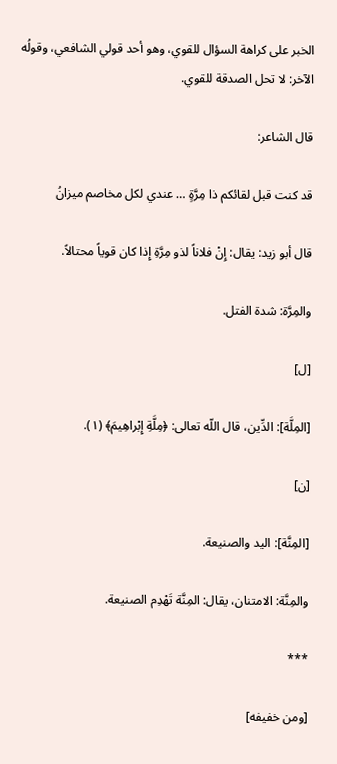الخبر على كراهة السؤال للقوي، وهو أحد قولي الشافعي، وقولُه الآخر: لا تحل الصدقة للقوي.

قال الشاعر:

قد كنت قبل لقائكم ذا مِرَّةٍ … عندي لكل مخاصم ميزانُ

قال أبو زيد: يقال: إِنْ فلاناً لذو مِرَّةِ إِذا كان قوياً محتالاً.

والمِرَّة: شدة الفتل.

[ل]

[المِلَّة]: الدِّين، قال اللّه تعالى: ﴿مِلَّةِ إِبْراهِيمَ﴾ (١).

[ن]

[المِنَّة]: اليد والصنيعة.

والمِنَّة: الامتنان، يقال: المِنَّة تَهْدِم الصنيعة.

***

[ومن خفيفه]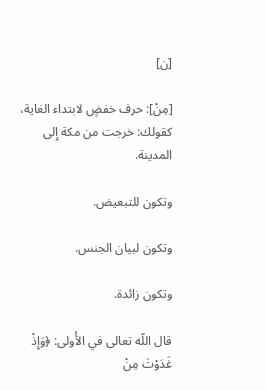[ن]

[مِنْ]: حرف خفضٍ لابتداء الغاية، كقولك: خرجت من مكة إِلى المدينة.

وتكون للتبعيض.

وتكون لبيان الجنس.

وتكون زائدة.

قال اللّه تعالى في الأُولى: ﴿وَإِذْ غَدَوْتَ مِنْ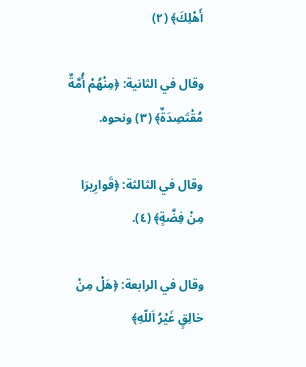أَهْلِكَ﴾ (٢)

وقال في الثانية: ﴿مِنْهُمْ أُمَّةٌ مُقْتَصِدَةٌ﴾ (٣) ونحوه.

وقال في الثالثة: ﴿قَوارِيرَا مِنْ فِضَّةٍ﴾ (٤).

وقال في الرابعة: ﴿هَلْ مِنْ خالِقٍ غَيْرُ اَللّهِ﴾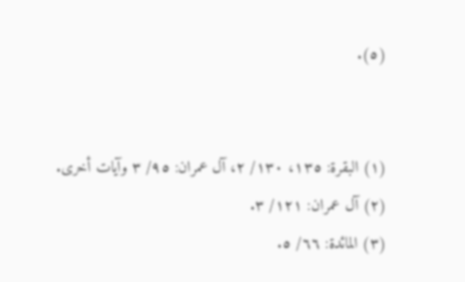(٥).


(١) البقرة: ١٣٥، ١٣٠/ ٢، آل عمران: ٩٥/ ٣ وآيات أخرى.
(٢) آل عمران: ١٢١/ ٣.
(٣) المائدة: ٦٦/ ٥.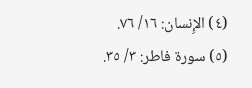(٤) الإِنسان: ١٦/ ٧٦.
(٥) سورة فاطر: ٣/ ٣٥.